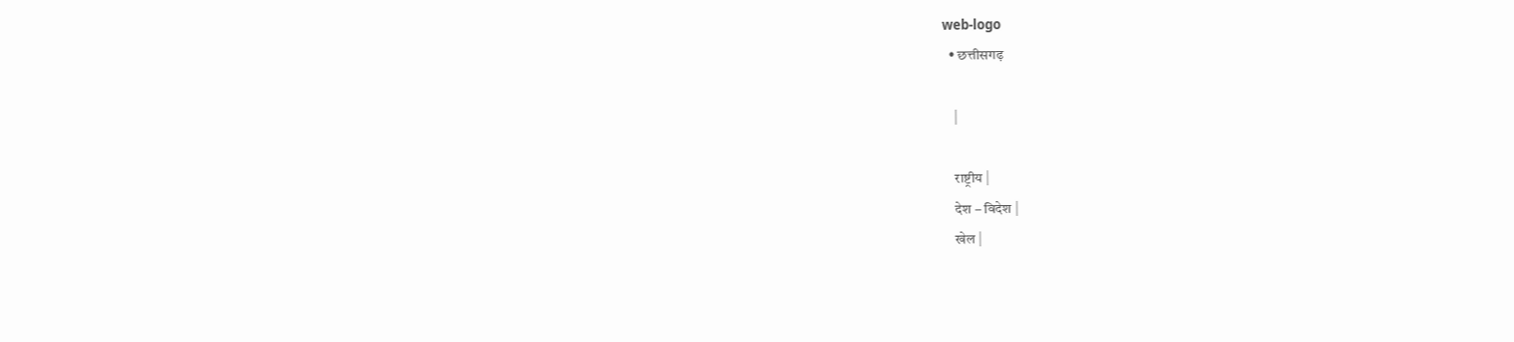web-logo
  • छत्तीसगढ़

    |

    राष्ट्रीय |
    देश – विदेश |
    खेल |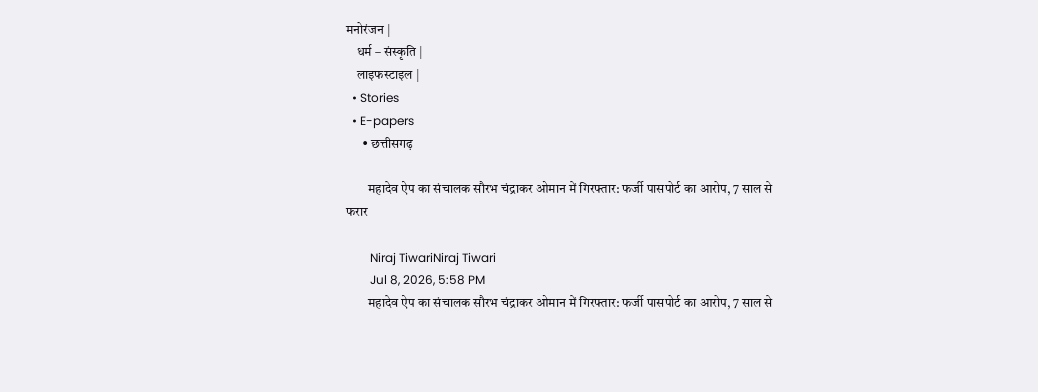मनोरंजन |
    धर्म – संस्कृति |
    लाइफस्टाइल |
  • Stories
  • E-papers
      • छत्तीसगढ़

        महादेव ऐप का संचालक सौरभ चंद्राकर ओमान में गिरफ्तार: फर्जी पासपोर्ट का आरोप, 7 साल से फरार

        Niraj TiwariNiraj Tiwari
        Jul 8, 2026, 5:58 PM
        महादेव ऐप का संचालक सौरभ चंद्राकर ओमान में गिरफ्तार: फर्जी पासपोर्ट का आरोप, 7 साल से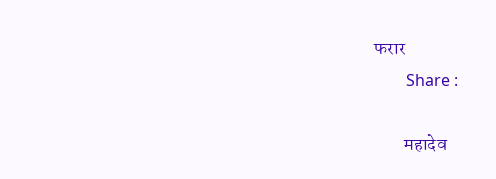फरार
        Share :

        महादेव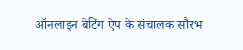ऑनलाइन बेटिंग ऐप के संचालक सौरभ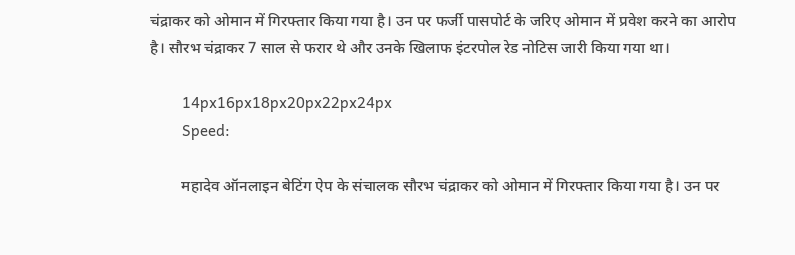चंद्राकर को ओमान में गिरफ्तार किया गया है। उन पर फर्जी पासपोर्ट के जरिए ओमान में प्रवेश करने का आरोप है। सौरभ चंद्राकर 7 साल से फरार थे और उनके खिलाफ इंटरपोल रेड नोटिस जारी किया गया था।

        14px16px18px20px22px24px
        Speed:

        महादेव ऑनलाइन बेटिंग ऐप के संचालक सौरभ चंद्राकर को ओमान में गिरफ्तार किया गया है। उन पर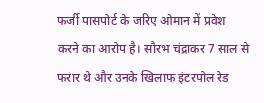फर्जी पासपोर्ट के जरिए ओमान में प्रवेश करने का आरोप है। सौरभ चंद्राकर 7 साल से फरार थे और उनके खिलाफ इंटरपोल रेड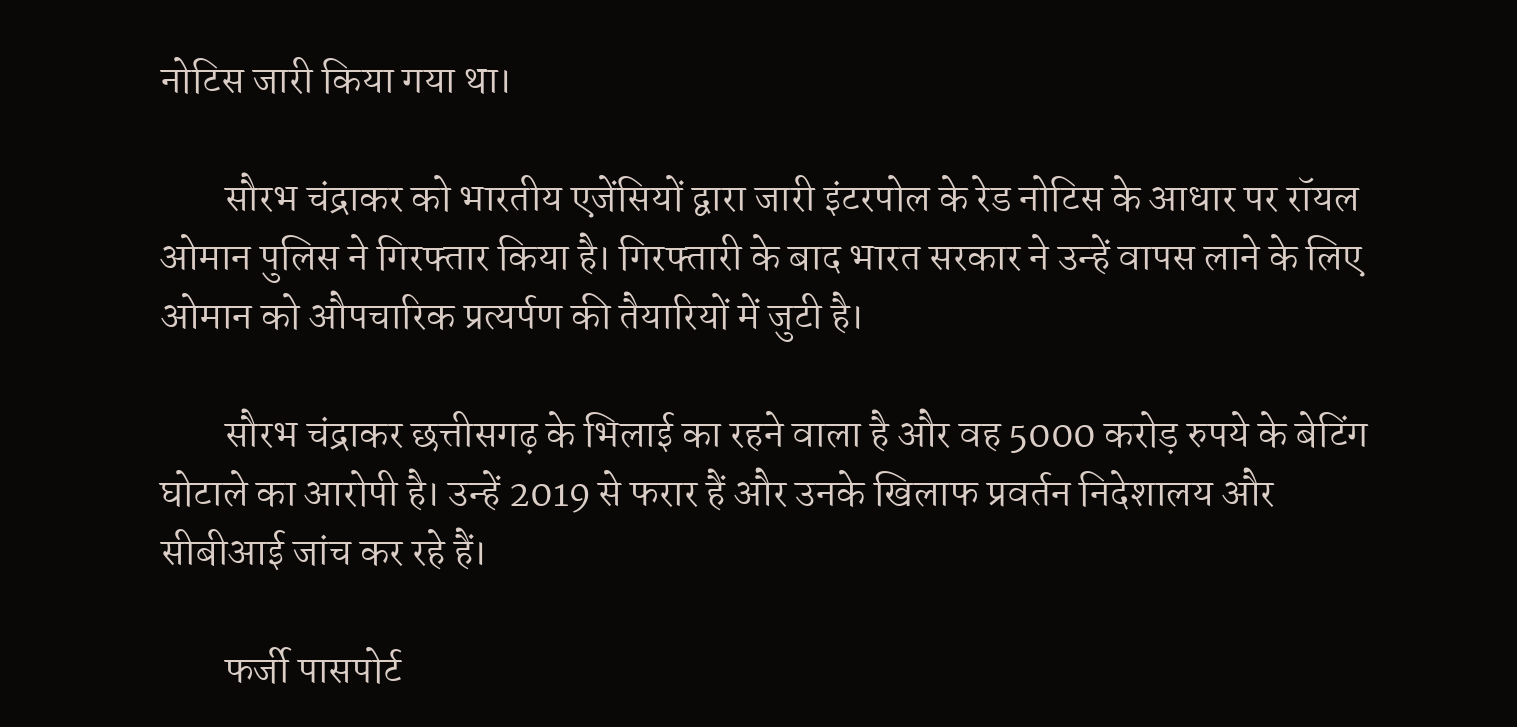नोटिस जारी किया गया था।

        सौरभ चंद्राकर को भारतीय एजेंसियों द्वारा जारी इंटरपोल के रेड नोटिस के आधार पर रॉयल ओमान पुलिस ने गिरफ्तार किया है। गिरफ्तारी के बाद भारत सरकार ने उन्हें वापस लाने के लिए ओमान को औपचारिक प्रत्यर्पण की तैयारियों में जुटी है।

        सौरभ चंद्राकर छत्तीसगढ़ के भिलाई का रहने वाला है और वह 5000 करोड़ रुपये के बेटिंग घोटाले का आरोपी है। उन्हें 2019 से फरार हैं और उनके खिलाफ प्रवर्तन निदेशालय और सीबीआई जांच कर रहे हैं।

        फर्जी पासपोर्ट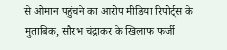से ओमान पहुंचने का आरोप मीडिया रिपोर्ट्स के मुताबिक, सौरभ चंद्राकर के खिलाफ फर्जी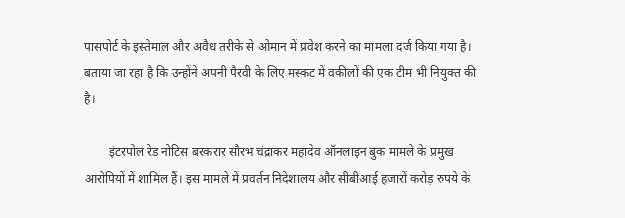पासपोर्ट के इस्तेमाल और अवैध तरीके से ओमान में प्रवेश करने का मामला दर्ज किया गया है। बताया जा रहा है कि उन्होंने अपनी पैरवी के लिए मस्कट में वकीलों की एक टीम भी नियुक्त की है।

        इंटरपोल रेड नोटिस बरकरार सौरभ चंद्राकर महादेव ऑनलाइन बुक मामले के प्रमुख आरोपियों में शामिल हैं। इस मामले में प्रवर्तन निदेशालय और सीबीआई हजारों करोड़ रुपये के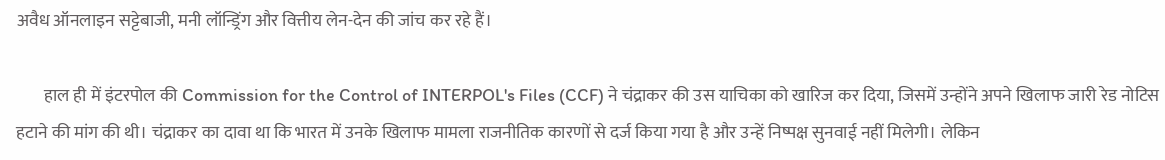अवैध ऑनलाइन सट्टेबाजी, मनी लॉन्ड्रिंग और वित्तीय लेन-देन की जांच कर रहे हैं।

        हाल ही में इंटरपोल की Commission for the Control of INTERPOL's Files (CCF) ने चंद्राकर की उस याचिका को खारिज कर दिया, जिसमें उन्होंने अपने खिलाफ जारी रेड नोटिस हटाने की मांग की थी। चंद्राकर का दावा था कि भारत में उनके खिलाफ मामला राजनीतिक कारणों से दर्ज किया गया है और उन्हें निष्पक्ष सुनवाई नहीं मिलेगी। लेकिन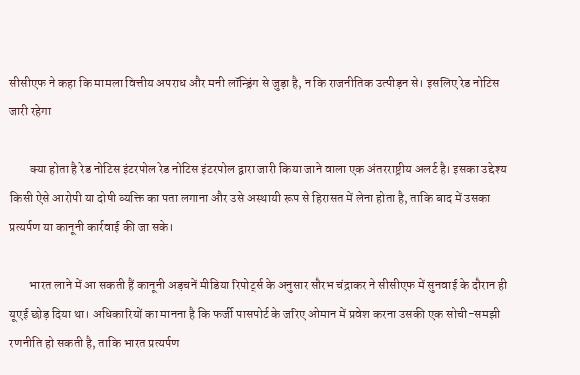सीसीएफ ने कहा कि मामला वित्तीय अपराध और मनी लॉन्ड्रिंग से जुड़ा है, न कि राजनीतिक उत्पीड़न से। इसलिए रेड नोटिस जारी रहेगा

        क्या होता है रेड नोटिस इंटरपोल रेड नोटिस इंटरपोल द्वारा जारी किया जाने वाला एक अंतरराष्ट्रीय अलर्ट है। इसका उद्देश्य किसी ऐसे आरोपी या दोषी व्यक्ति का पता लगाना और उसे अस्थायी रूप से हिरासत में लेना होता है, ताकि बाद में उसका प्रत्यर्पण या कानूनी कार्रवाई की जा सके।

        भारत लाने में आ सकती हैं कानूनी अड़चनें मीडिया रिपोर्ट्स के अनुसार सौरभ चंद्राकर ने सीसीएफ में सुनवाई के दौरान ही यूएई छोड़ दिया था। अधिकारियों का मानना है कि फर्जी पासपोर्ट के जरिए ओमान में प्रवेश करना उसकी एक सोची-समझी रणनीति हो सकती है, ताकि भारत प्रत्यर्पण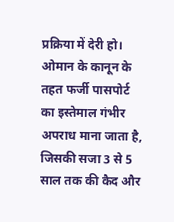प्रक्रिया में देरी हो। ओमान के कानून के तहत फर्जी पासपोर्ट का इस्तेमाल गंभीर अपराध माना जाता है, जिसकी सजा 3 से 5 साल तक की कैद और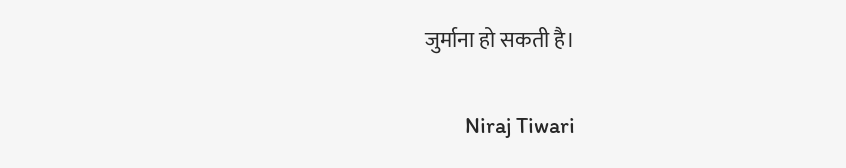जुर्माना हो सकती है।

        Niraj Tiwari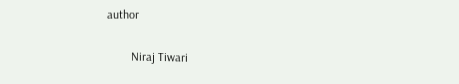author

        Niraj Tiwari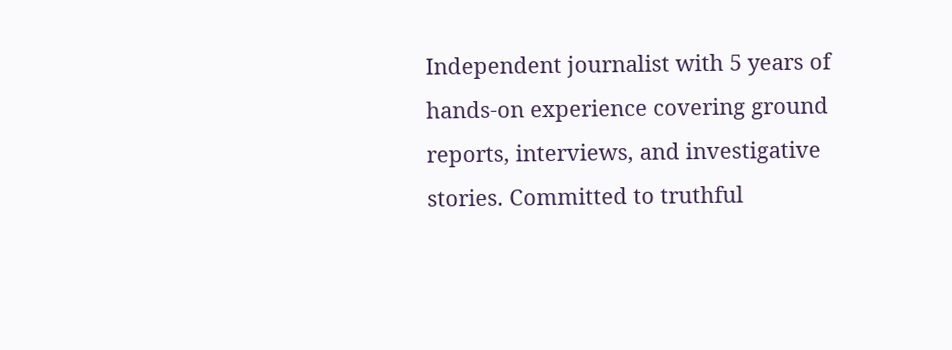Independent journalist with 5 years of hands-on experience covering ground reports, interviews, and investigative stories. Committed to truthful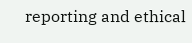reporting and ethical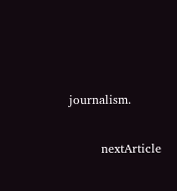journalism.

        nextArticle